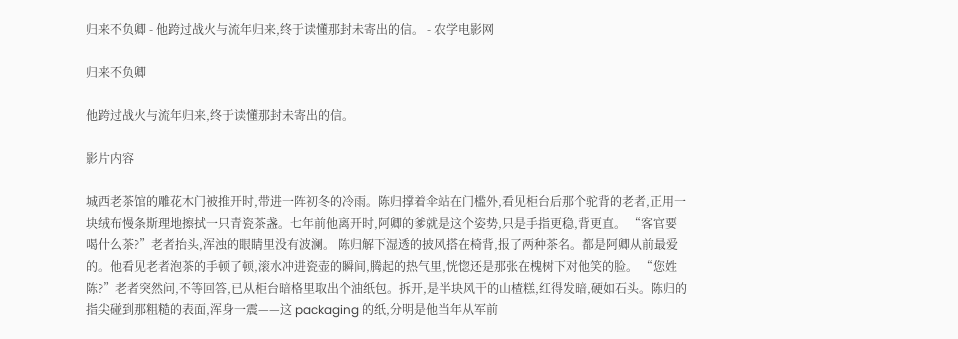归来不负卿 - 他跨过战火与流年归来,终于读懂那封未寄出的信。 - 农学电影网

归来不负卿

他跨过战火与流年归来,终于读懂那封未寄出的信。

影片内容

城西老茶馆的雕花木门被推开时,带进一阵初冬的冷雨。陈归撑着伞站在门槛外,看见柜台后那个驼背的老者,正用一块绒布慢条斯理地擦拭一只青瓷茶盏。七年前他离开时,阿卿的爹就是这个姿势,只是手指更稳,背更直。 “客官要喝什么茶?”老者抬头,浑浊的眼睛里没有波澜。 陈归解下湿透的披风搭在椅背,报了两种茶名。都是阿卿从前最爱的。他看见老者泡茶的手顿了顿,滚水冲进瓷壶的瞬间,腾起的热气里,恍惚还是那张在槐树下对他笑的脸。 “您姓陈?”老者突然问,不等回答,已从柜台暗格里取出个油纸包。拆开,是半块风干的山楂糕,红得发暗,硬如石头。陈归的指尖碰到那粗糙的表面,浑身一震——这 packaging 的纸,分明是他当年从军前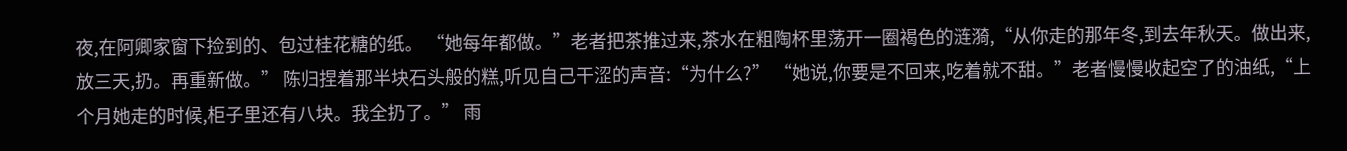夜,在阿卿家窗下捡到的、包过桂花糖的纸。 “她每年都做。”老者把茶推过来,茶水在粗陶杯里荡开一圈褐色的涟漪,“从你走的那年冬,到去年秋天。做出来,放三天,扔。再重新做。” 陈归捏着那半块石头般的糕,听见自己干涩的声音:“为什么?” “她说,你要是不回来,吃着就不甜。”老者慢慢收起空了的油纸,“上个月她走的时候,柜子里还有八块。我全扔了。” 雨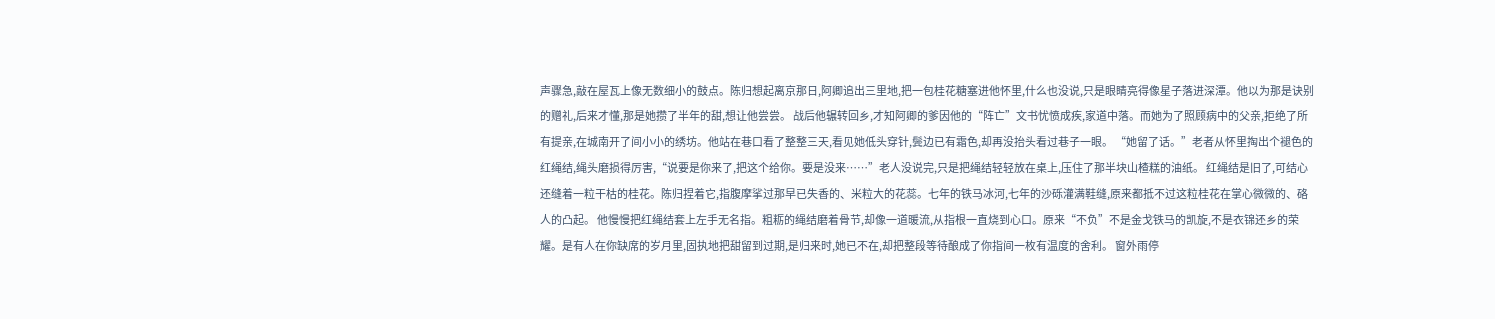声骤急,敲在屋瓦上像无数细小的鼓点。陈归想起离京那日,阿卿追出三里地,把一包桂花糖塞进他怀里,什么也没说,只是眼睛亮得像星子落进深潭。他以为那是诀别的赠礼,后来才懂,那是她攒了半年的甜,想让他尝尝。 战后他辗转回乡,才知阿卿的爹因他的“阵亡”文书忧愤成疾,家道中落。而她为了照顾病中的父亲,拒绝了所有提亲,在城南开了间小小的绣坊。他站在巷口看了整整三天,看见她低头穿针,鬓边已有霜色,却再没抬头看过巷子一眼。 “她留了话。”老者从怀里掏出个褪色的红绳结,绳头磨损得厉害,“说要是你来了,把这个给你。要是没来……”老人没说完,只是把绳结轻轻放在桌上,压住了那半块山楂糕的油纸。 红绳结是旧了,可结心还缝着一粒干枯的桂花。陈归捏着它,指腹摩挲过那早已失香的、米粒大的花蕊。七年的铁马冰河,七年的沙砾灌满鞋缝,原来都抵不过这粒桂花在掌心微微的、硌人的凸起。 他慢慢把红绳结套上左手无名指。粗粝的绳结磨着骨节,却像一道暖流,从指根一直烧到心口。原来“不负”不是金戈铁马的凯旋,不是衣锦还乡的荣耀。是有人在你缺席的岁月里,固执地把甜留到过期,是归来时,她已不在,却把整段等待酿成了你指间一枚有温度的舍利。 窗外雨停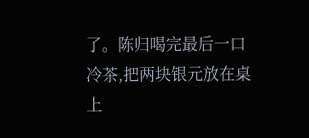了。陈归喝完最后一口冷茶,把两块银元放在桌上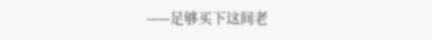——足够买下这间老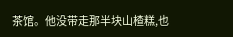茶馆。他没带走那半块山楂糕,也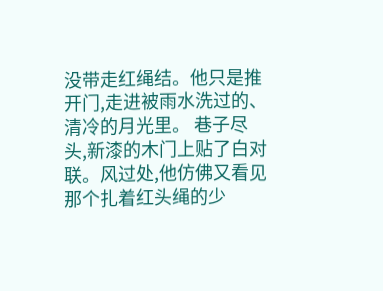没带走红绳结。他只是推开门,走进被雨水洗过的、清冷的月光里。 巷子尽头,新漆的木门上贴了白对联。风过处,他仿佛又看见那个扎着红头绳的少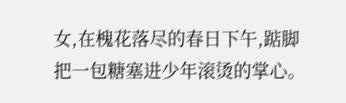女,在槐花落尽的春日下午,踮脚把一包糖塞进少年滚烫的掌心。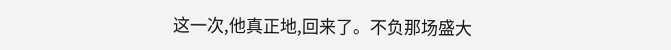这一次,他真正地,回来了。不负那场盛大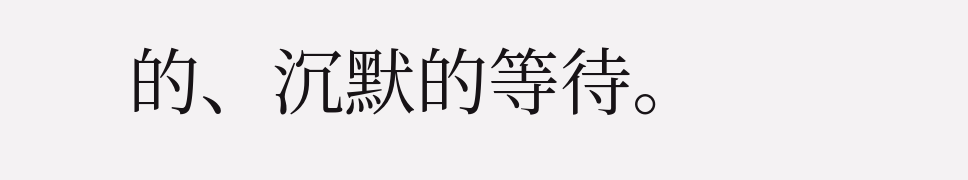的、沉默的等待。